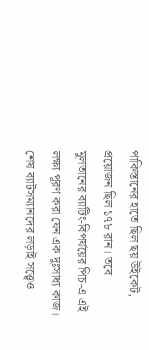পাকিস্তানের হাতে ছিল ছয় উইকেট, প্রয়োজন ছিল ১৭৮ রান। তবে মুলতানের ব্যাটিং-বিপর্যয়ের পিচ-এ এই লক্ষ্য পূরণ করা যেন এক দুঃসাধ্য কাজ। শেষ ব্যাটসম্যানদের লড়াই সত্ত্বেও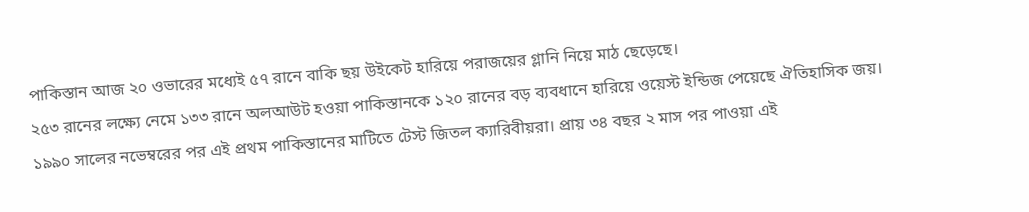পাকিস্তান আজ ২০ ওভারের মধ্যেই ৫৭ রানে বাকি ছয় উইকেট হারিয়ে পরাজয়ের গ্লানি নিয়ে মাঠ ছেড়েছে।
২৫৩ রানের লক্ষ্যে নেমে ১৩৩ রানে অলআউট হওয়া পাকিস্তানকে ১২০ রানের বড় ব্যবধানে হারিয়ে ওয়েস্ট ইন্ডিজ পেয়েছে ঐতিহাসিক জয়। ১৯৯০ সালের নভেম্বরের পর এই প্রথম পাকিস্তানের মাটিতে টেস্ট জিতল ক্যারিবীয়রা। প্রায় ৩৪ বছর ২ মাস পর পাওয়া এই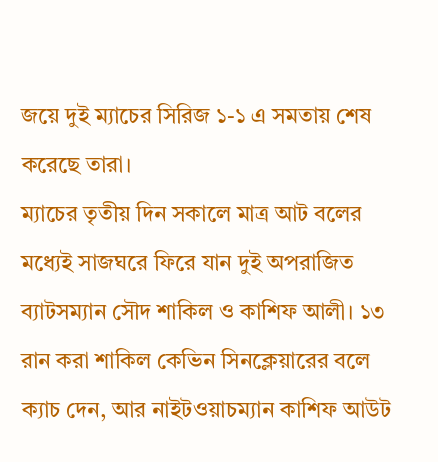জয়ে দুই ম্যাচের সিরিজ ১-১ এ সমতায় শেষ করেছে তারা।
ম্যাচের তৃতীয় দিন সকালে মাত্র আট বলের মধ্যেই সাজঘরে ফিরে যান দুই অপরাজিত ব্যাটসম্যান সৌদ শাকিল ও কাশিফ আলী। ১৩ রান করা শাকিল কেভিন সিনক্লেয়ারের বলে ক্যাচ দেন, আর নাইটওয়াচম্যান কাশিফ আউট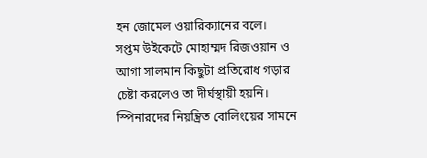হন জোমেল ওয়ারিক্যানের বলে।
সপ্তম উইকেটে মোহাম্মদ রিজওয়ান ও আগা সালমান কিছুটা প্রতিরোধ গড়ার চেষ্টা করলেও তা দীর্ঘস্থায়ী হয়নি। স্পিনারদের নিয়ন্ত্রিত বোলিংয়ের সামনে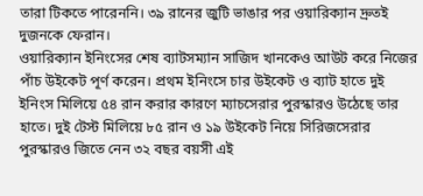তারা টিকতে পারেননি। ৩৯ রানের জুটি ভাঙার পর ওয়ারিক্যান দ্রুতই দুজনকে ফেরান।
ওয়ারিক্যান ইনিংসের শেষ ব্যাটসম্যান সাজিদ খানকেও আউট করে নিজের পাঁচ উইকেট পূর্ণ করেন। প্রথম ইনিংসে চার উইকেট ও ব্যাট হাতে দুই ইনিংস মিলিয়ে ৫৪ রান করার কারণে ম্যাচসেরার পুরস্কারও উঠেছে তার হাতে। দুই টেস্ট মিলিয়ে ৮৫ রান ও ১৯ উইকেট নিয়ে সিরিজসেরার পুরস্কারও জিতে নেন ৩২ বছর বয়সী এই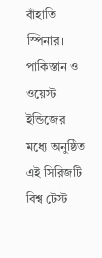বাঁহাতি স্পিনার।
পাকিস্তান ও ওয়েস্ট ইন্ডিজের মধ্যে অনুষ্ঠিত এই সিরিজটি বিশ্ব টেস্ট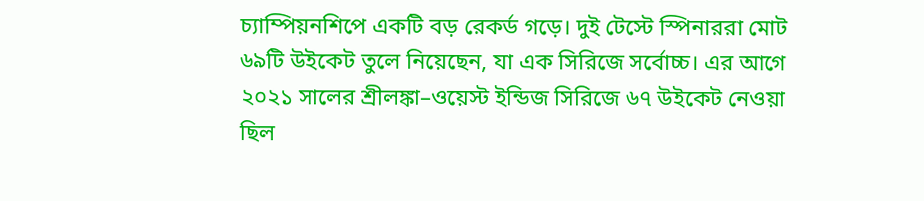চ্যাম্পিয়নশিপে একটি বড় রেকর্ড গড়ে। দুই টেস্টে স্পিনাররা মোট ৬৯টি উইকেট তুলে নিয়েছেন, যা এক সিরিজে সর্বোচ্চ। এর আগে ২০২১ সালের শ্রীলঙ্কা–ওয়েস্ট ইন্ডিজ সিরিজে ৬৭ উইকেট নেওয়া ছিল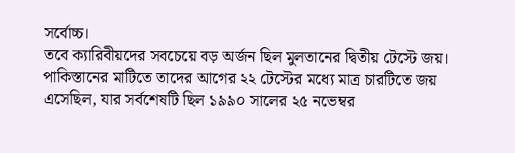সর্বোচ্চ।
তবে ক্যারিবীয়দের সবচেয়ে বড় অর্জন ছিল মুলতানের দ্বিতীয় টেস্টে জয়। পাকিস্তানের মাটিতে তাদের আগের ২২ টেস্টের মধ্যে মাত্র চারটিতে জয় এসেছিল, যার সর্বশেষটি ছিল ১৯৯০ সালের ২৫ নভেম্বর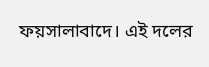ফয়সালাবাদে। এই দলের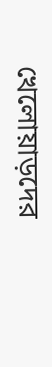খেলোয়াড়দের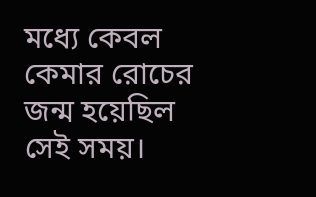মধ্যে কেবল কেমার রোচের জন্ম হয়েছিল সেই সময়।